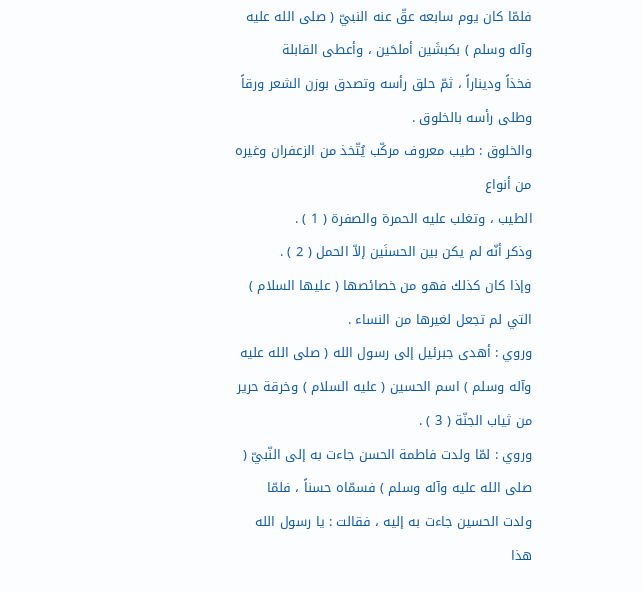فلمّا كان يوم سابعه عقّ عنه النبيّ ( صلى الله عليه وآله وسلم ) بكبشَين أملحَين ، وأعطى القابلة
فخذاً وديناراً ، ثمّ حلق رأسه وتصدق بوزن الشعر ورقاً وطلى رأسه بالخلوق .
والخلوق : طيب معروف مركّب يُتّخذ من الزعفران وغيره من أنواع
الطيب ، وتغلب عليه الحمرة والصفرة ( 1 ) .
وذكر أنّه لم يكن بين الحسنَين إلاّ الحمل ( 2 ) .
وإذا كان كذلك فهو من خصائصها ( عليها السلام ) التي لم تجعل لغيرها من النساء .
وروي : أهدى جبرئيل إلى رسول الله ( صلى الله عليه وآله وسلم ) اسم الحسين ( عليه السلام ) وخرقة حرير
من ثياب الجنّة ( 3 ) .
وروي : لمّا ولدت فاطمة الحسن جاءت به إلى النّبيّ ( صلى الله عليه وآله وسلم ) فسمّاه حسناً ، فلمّا
ولدت الحسين جاءت به إليه ، فقالت : يا رسول الله هذا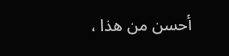أحسن من هذا ،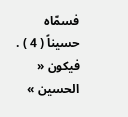فسمّاه
حسيناً ( 4 ) . فيكون « الحسين »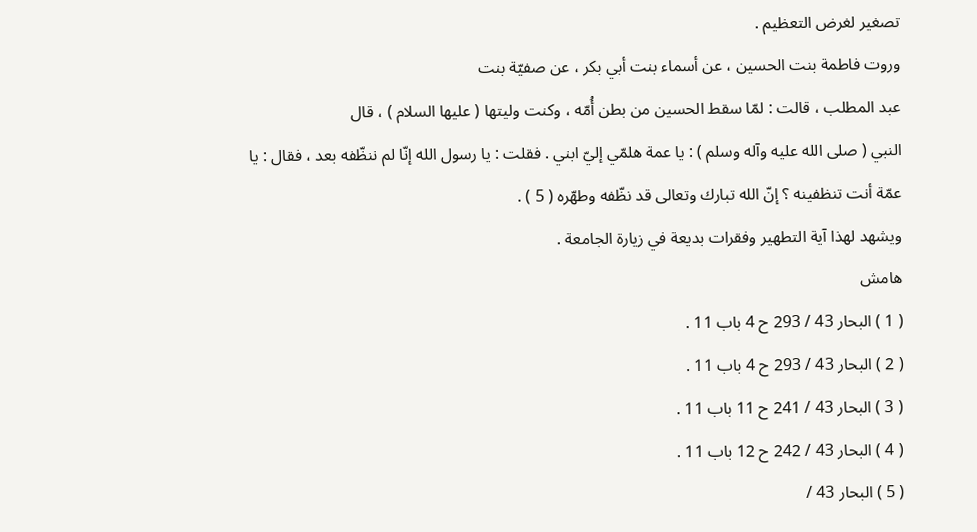تصغير لغرض التعظيم .
وروت فاطمة بنت الحسين ، عن أسماء بنت أبي بكر ، عن صفيّة بنت
عبد المطلب ، قالت : لمّا سقط الحسين من بطن أُمّه ، وكنت وليتها ( عليها السلام ) ، قال
النبي ( صلى الله عليه وآله وسلم ) : يا عمة هلمّي إليّ ابني . فقلت : يا رسول الله إنّا لم ننظّفه بعد ، فقال : يا
عمّة أنت تنظفينه ؟ إنّ الله تبارك وتعالى قد نظّفه وطهّره ( 5 ) .
ويشهد لهذا آية التطهير وفقرات بديعة في زيارة الجامعة .
هامش
( 1 ) البحار 43 / 293 ح 4 باب 11 .
( 2 ) البحار 43 / 293 ح 4 باب 11 .
( 3 ) البحار 43 / 241 ح 11 باب 11 .
( 4 ) البحار 43 / 242 ح 12 باب 11 .
( 5 ) البحار 43 /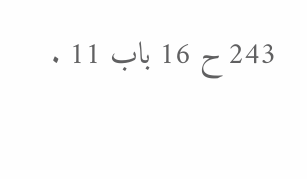243 ح 16 باب 11 .